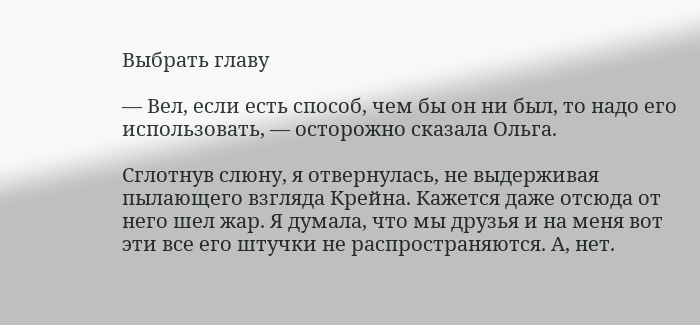Выбрать главу

— Вел, если есть способ, чем бы он ни был, то надо его использовать, — осторожно сказала Ольга.

Сглотнув слюну, я отвернулась, не выдерживая пылающего взгляда Крейна. Кажется даже отсюда от него шел жар. Я думала, что мы друзья и на меня вот эти все его штучки не распространяются. А, нет.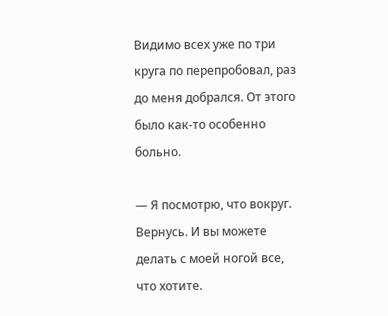Видимо всех уже по три круга по перепробовал, раз до меня добрался. От этого было как-то особенно больно.

— Я посмотрю, что вокруг. Вернусь. И вы можете делать с моей ногой все, что хотите.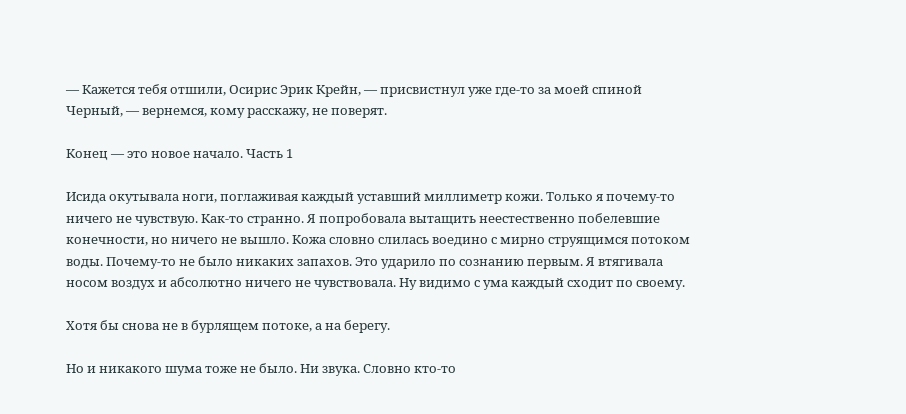— Кажется тебя отшили, Осирис Эрик Крейн, — присвистнул уже где-то за моей спиной Черный, — вернемся, кому расскажу, не поверят.

Конец — это новое начало. Часть 1

Исида окутывала ноги, поглаживая каждый уставший миллиметр кожи. Только я почему-то ничего не чувствую. Как-то странно. Я попробовала вытащить неестественно побелевшие конечности, но ничего не вышло. Кожа словно слилась воедино с мирно струящимся потоком воды. Почему-то не было никаких запахов. Это ударило по сознанию первым. Я втягивала носом воздух и абсолютно ничего не чувствовала. Ну видимо с ума каждый сходит по своему.

Хотя бы снова не в бурлящем потоке, а на берегу.

Но и никакого шума тоже не было. Ни звука. Словно кто-то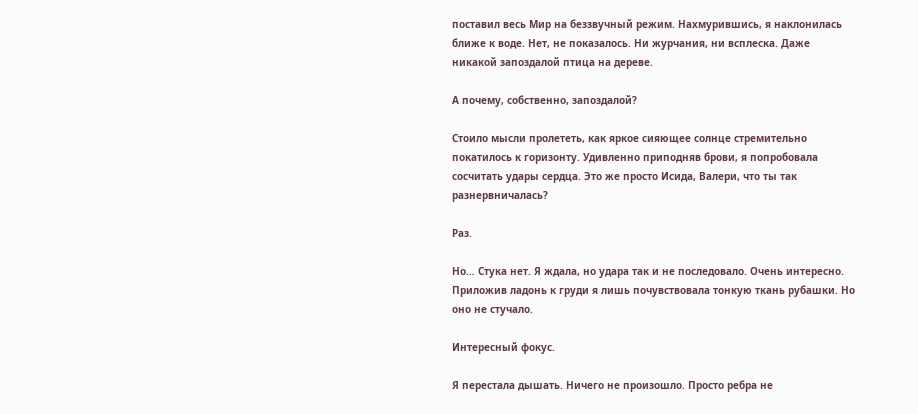поставил весь Мир на беззвучный режим. Нахмурившись, я наклонилась ближе к воде. Нет, не показалось. Ни журчания, ни всплеска. Даже никакой запоздалой птица на дереве.

А почему, собственно, запоздалой?

Стоило мысли пролететь, как яркое сияющее солнце стремительно покатилось к горизонту. Удивленно приподняв брови, я попробовала сосчитать удары сердца. Это же просто Исида, Валери, что ты так разнервничалась?

Раз.

Но… Стука нет. Я ждала, но удара так и не последовало. Очень интересно. Приложив ладонь к груди я лишь почувствовала тонкую ткань рубашки. Но оно не стучало.

Интересный фокус.

Я перестала дышать. Ничего не произошло. Просто ребра не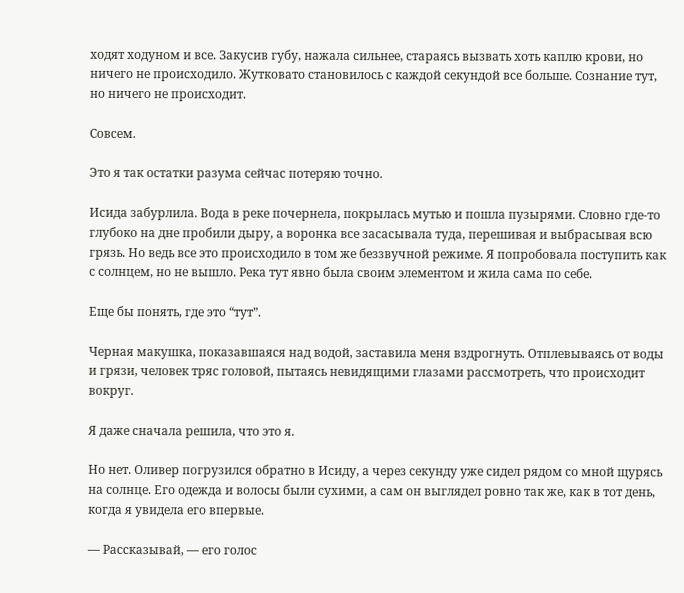ходят ходуном и все. Закусив губу, нажала сильнее, стараясь вызвать хоть каплю крови, но ничего не происходило. Жутковато становилось с каждой секундой все больше. Сознание тут, но ничего не происходит.

Совсем.

Это я так остатки разума сейчас потеряю точно.

Исида забурлила. Вода в реке почернела, покрылась мутью и пошла пузырями. Словно где-то глубоко на дне пробили дыру, а воронка все засасывала туда, перешивая и выбрасывая всю грязь. Но ведь все это происходило в том же беззвучной режиме. Я попробовала поступить как с солнцем, но не вышло. Река тут явно была своим элементом и жила сама по себе.

Еще бы понять, где это “тут”.

Черная макушка, показавшаяся над водой, заставила меня вздрогнуть. Отплевываясь от воды и грязи, человек тряс головой, пытаясь невидящими глазами рассмотреть, что происходит вокруг.

Я даже сначала решила, что это я.

Но нет. Оливер погрузился обратно в Исиду, а через секунду уже сидел рядом со мной щурясь на солнце. Его одежда и волосы были сухими, а сам он выглядел ровно так же, как в тот день, когда я увидела его впервые.

— Рассказывай, — его голос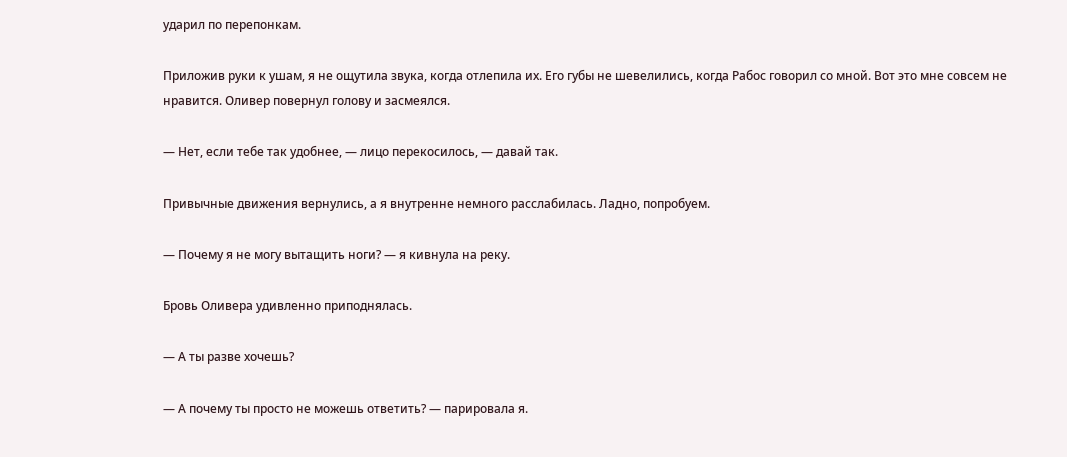ударил по перепонкам.

Приложив руки к ушам, я не ощутила звука, когда отлепила их. Его губы не шевелились, когда Рабос говорил со мной. Вот это мне совсем не нравится. Оливер повернул голову и засмеялся.

— Нет, если тебе так удобнее, — лицо перекосилось, — давай так.

Привычные движения вернулись, а я внутренне немного расслабилась. Ладно, попробуем.

— Почему я не могу вытащить ноги? — я кивнула на реку.

Бровь Оливера удивленно приподнялась.

— А ты разве хочешь?

— А почему ты просто не можешь ответить? — парировала я.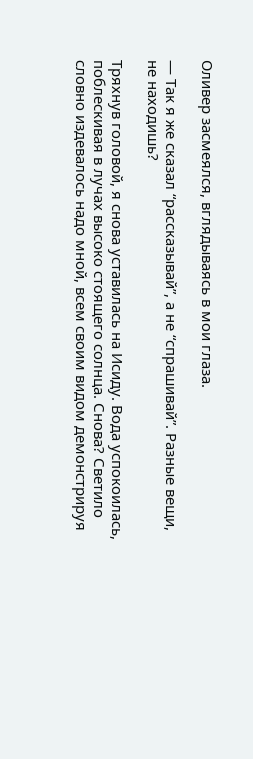Оливер засмеялся, вглядываясь в мои глаза.

— Так я же сказал “рассказывай”, а не “спрашивай”. Разные вещи, не находишь?

Тряхнув головой, я снова уставилась на Исиду. Вода успокоилась, поблескивая в лучах высоко стоящего солнца. Снова? Светило словно издевалось надо мной, всем своим видом демонстрируя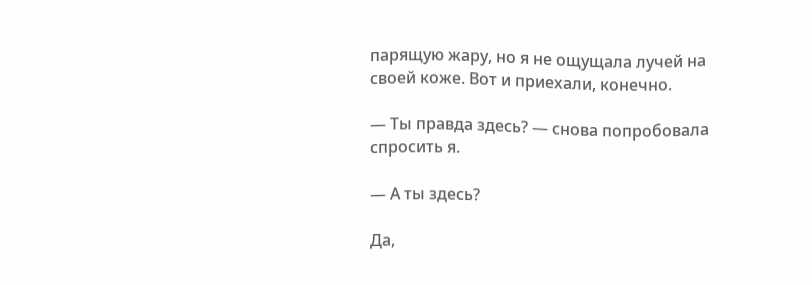парящую жару, но я не ощущала лучей на своей коже. Вот и приехали, конечно.

— Ты правда здесь? — снова попробовала спросить я.

— А ты здесь?

Да,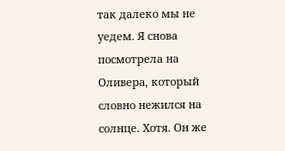так далеко мы не уедем. Я снова посмотрела на Оливера, который словно нежился на солнце. Хотя. Он же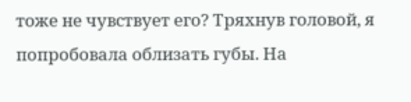тоже не чувствует его? Тряхнув головой, я попробовала облизать губы. На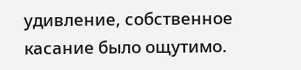удивление, собственное касание было ощутимо.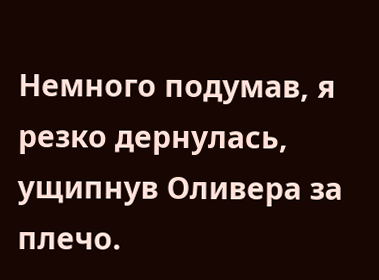Немного подумав, я резко дернулась, ущипнув Оливера за плечо.